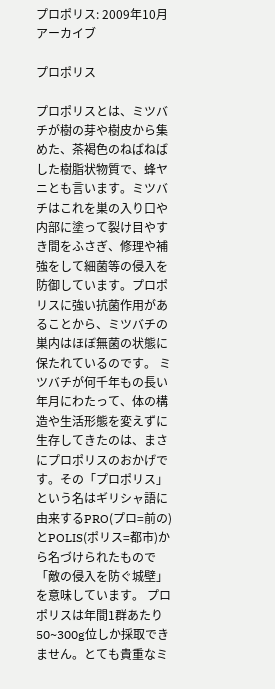プロポリス: 2009年10月アーカイブ

プロポリス

プロポリスとは、ミツバチが樹の芽や樹皮から集めた、茶褐色のねばねばした樹脂状物質で、蜂ヤニとも言います。ミツバチはこれを巣の入り口や内部に塗って裂け目やすき間をふさぎ、修理や補強をして細菌等の侵入を防御しています。プロポリスに強い抗菌作用があることから、ミツバチの巣内はほぼ無菌の状態に保たれているのです。 ミツバチが何千年もの長い年月にわたって、体の構造や生活形態を変えずに生存してきたのは、まさにプロポリスのおかげです。その「プロポリス」という名はギリシャ語に由来するPRO(プロ=前の)とPOLIS(ポリス=都市)から名づけられたもので「敵の侵入を防ぐ城壁」を意味しています。 プロポリスは年間1群あたり50~300g位しか採取できません。とても貴重なミ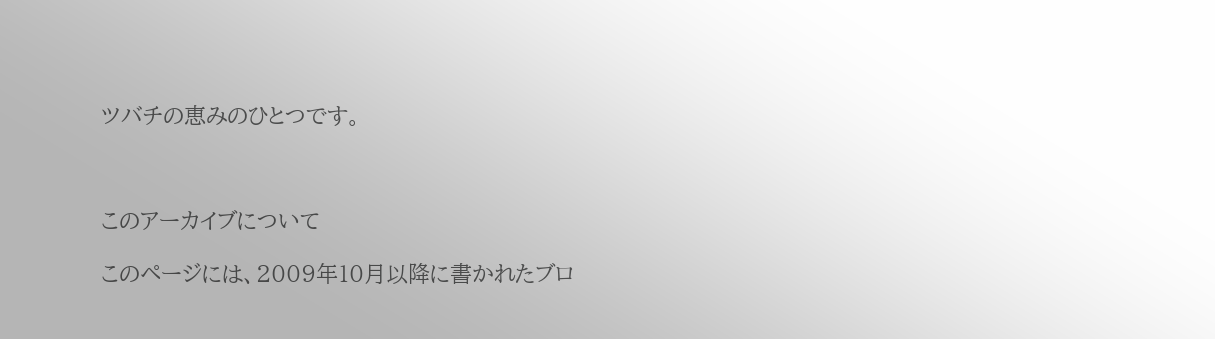ツバチの恵みのひとつです。



このアーカイブについて

このページには、2009年10月以降に書かれたブロ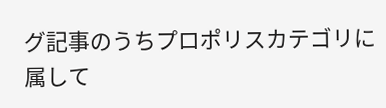グ記事のうちプロポリスカテゴリに属して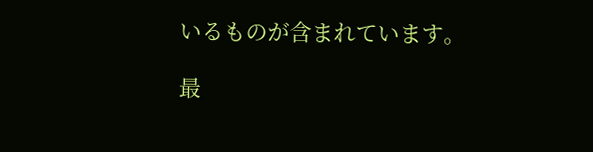いるものが含まれています。

最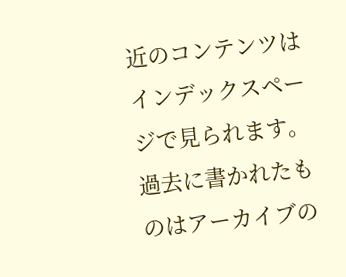近のコンテンツはインデックスページで見られます。過去に書かれたものはアーカイブの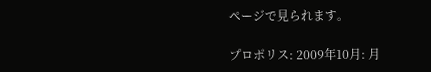ページで見られます。

プロポリス: 2009年10月: 月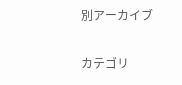別アーカイブ

カテゴリ